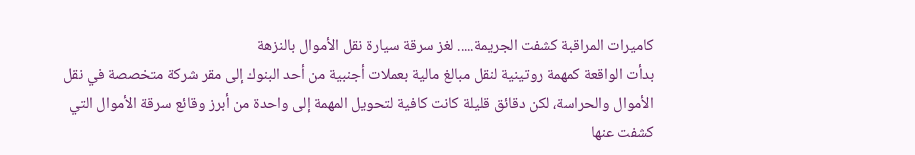كاميرات المراقبة كشفت الجريمة..... لغز سرقة سيارة نقل الأموال بالنزهة
بدأت الواقعة كمهمة روتينية لنقل مبالغ مالية بعملات أجنبية من أحد البنوك إلى مقر شركة متخصصة في نقل الأموال والحراسة، لكن دقائق قليلة كانت كافية لتحويل المهمة إلى واحدة من أبرز وقائع سرقة الأموال التي كشفت عنها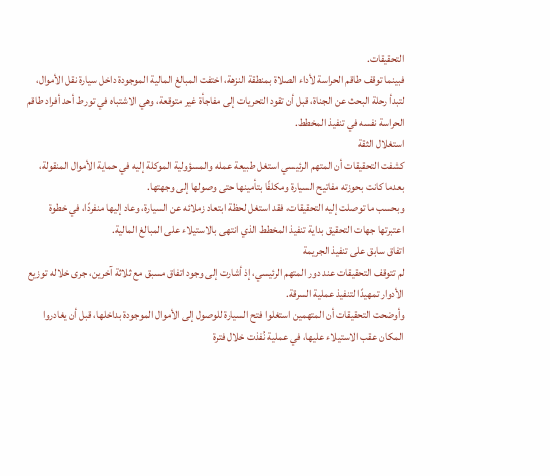التحقيقات.
فبينما توقف طاقم الحراسة لأداء الصلاة بمنطقة النزهة، اختفت المبالغ المالية الموجودة داخل سيارة نقل الأموال، لتبدأ رحلة البحث عن الجناة، قبل أن تقود التحريات إلى مفاجأة غير متوقعة، وهي الاشتباه في تورط أحد أفراد طاقم الحراسة نفسه في تنفيذ المخطط.
استغلال الثقة
كشفت التحقيقات أن المتهم الرئيسي استغل طبيعة عمله والمسؤولية الموكلة إليه في حماية الأموال المنقولة، بعدما كانت بحوزته مفاتيح السيارة ومكلفًا بتأمينها حتى وصولها إلى وجهتها.
وبحسب ما توصلت إليه التحقيقات، فقد استغل لحظة ابتعاد زملائه عن السيارة، وعاد إليها منفردًا، في خطوة اعتبرتها جهات التحقيق بداية تنفيذ المخطط الذي انتهى بالاستيلاء على المبالغ المالية.
اتفاق سابق على تنفيذ الجريمة
لم تتوقف التحقيقات عند دور المتهم الرئيسي، إذ أشارت إلى وجود اتفاق مسبق مع ثلاثة آخرين، جرى خلاله توزيع الأدوار تمهيدًا لتنفيذ عملية السرقة.
وأوضحت التحقيقات أن المتهمين استغلوا فتح السيارة للوصول إلى الأموال الموجودة بداخلها، قبل أن يغادروا المكان عقب الاستيلاء عليها، في عملية نُفذت خلال فترة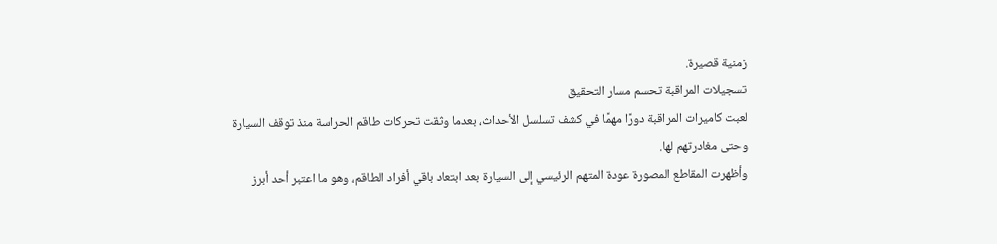زمنية قصيرة.
تسجيلات المراقبة تحسم مسار التحقيق
لعبت كاميرات المراقبة دورًا مهمًا في كشف تسلسل الأحداث، بعدما وثقت تحركات طاقم الحراسة منذ توقف السيارة وحتى مغادرتهم لها.
وأظهرت المقاطع المصورة عودة المتهم الرئيسي إلى السيارة بعد ابتعاد باقي أفراد الطاقم، وهو ما اعتبر أحد أبرز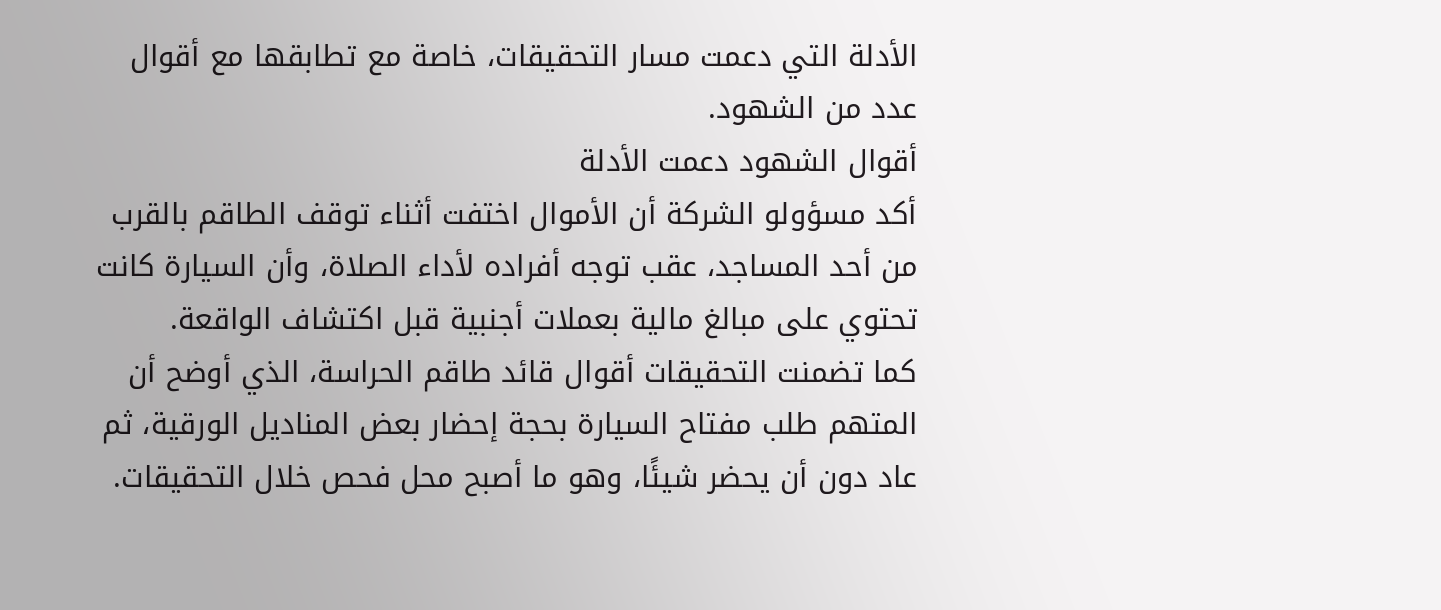الأدلة التي دعمت مسار التحقيقات، خاصة مع تطابقها مع أقوال عدد من الشهود.
أقوال الشهود دعمت الأدلة
أكد مسؤولو الشركة أن الأموال اختفت أثناء توقف الطاقم بالقرب من أحد المساجد، عقب توجه أفراده لأداء الصلاة، وأن السيارة كانت تحتوي على مبالغ مالية بعملات أجنبية قبل اكتشاف الواقعة.
كما تضمنت التحقيقات أقوال قائد طاقم الحراسة، الذي أوضح أن المتهم طلب مفتاح السيارة بحجة إحضار بعض المناديل الورقية، ثم عاد دون أن يحضر شيئًا، وهو ما أصبح محل فحص خلال التحقيقات.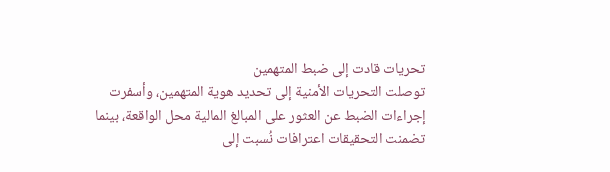تحريات قادت إلى ضبط المتهمين
توصلت التحريات الأمنية إلى تحديد هوية المتهمين، وأسفرت إجراءات الضبط عن العثور على المبالغ المالية محل الواقعة، بينما تضمنت التحقيقات اعترافات نُسبت إلى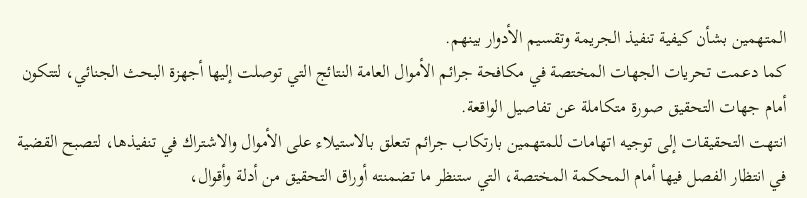المتهمين بشأن كيفية تنفيذ الجريمة وتقسيم الأدوار بينهم.
كما دعمت تحريات الجهات المختصة في مكافحة جرائم الأموال العامة النتائج التي توصلت إليها أجهزة البحث الجنائي، لتتكون أمام جهات التحقيق صورة متكاملة عن تفاصيل الواقعة.
انتهت التحقيقات إلى توجيه اتهامات للمتهمين بارتكاب جرائم تتعلق بالاستيلاء على الأموال والاشتراك في تنفيذها، لتصبح القضية في انتظار الفصل فيها أمام المحكمة المختصة، التي ستنظر ما تضمنته أوراق التحقيق من أدلة وأقوال،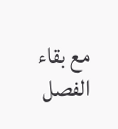مع بقاء الفصل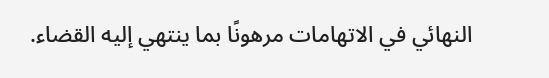النهائي في الاتهامات مرهونًا بما ينتهي إليه القضاء.